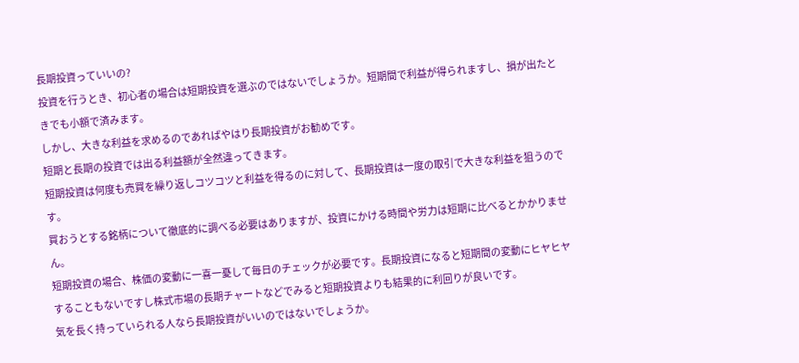長期投資っていいの?
投資を行うとき、初心者の場合は短期投資を選ぶのではないでしょうか。短期間で利益が得られますし、損が出たときでも小額で済みます。
しかし、大きな利益を求めるのであればやはり長期投資がお勧めです。
短期と長期の投資では出る利益額が全然違ってきます。
短期投資は何度も売買を繰り返しコツコツと利益を得るのに対して、長期投資は一度の取引で大きな利益を狙うのです。
買おうとする銘柄について徹底的に調べる必要はありますが、投資にかける時間や労力は短期に比べるとかかりません。
短期投資の場合、株価の変動に一喜一憂して毎日のチェックが必要です。長期投資になると短期間の変動にヒヤヒヤすることもないですし株式市場の長期チャートなどでみると短期投資よりも結果的に利回りが良いです。
気を長く持っていられる人なら長期投資がいいのではないでしょうか。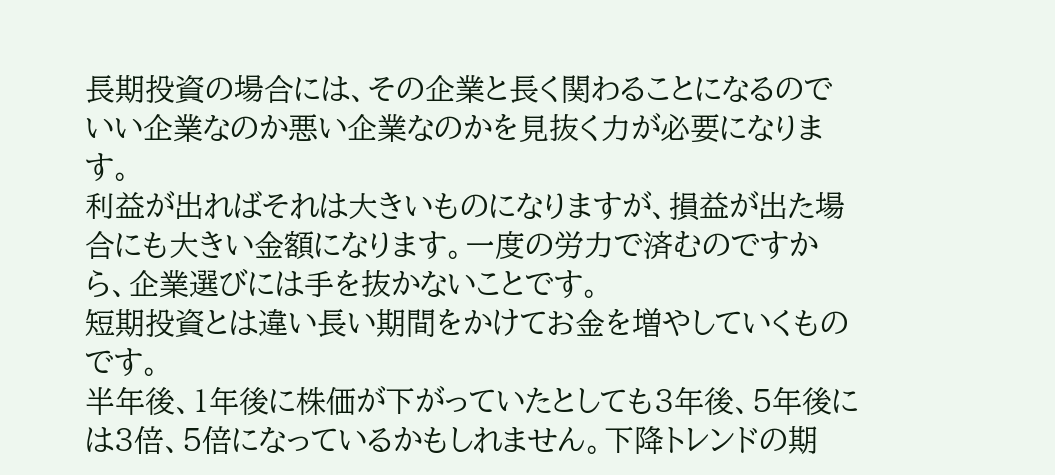長期投資の場合には、その企業と長く関わることになるのでいい企業なのか悪い企業なのかを見抜く力が必要になります。
利益が出ればそれは大きいものになりますが、損益が出た場合にも大きい金額になります。一度の労力で済むのですから、企業選びには手を抜かないことです。
短期投資とは違い長い期間をかけてお金を増やしていくものです。
半年後、1年後に株価が下がっていたとしても3年後、5年後には3倍、5倍になっているかもしれません。下降トレンドの期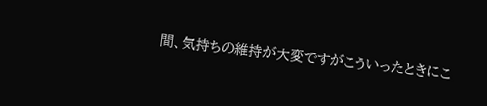間、気持ちの維持が大変ですがこういったときにこ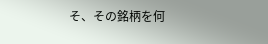そ、その銘柄を何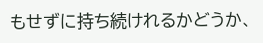もせずに持ち続けれるかどうか、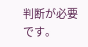判断が必要です。